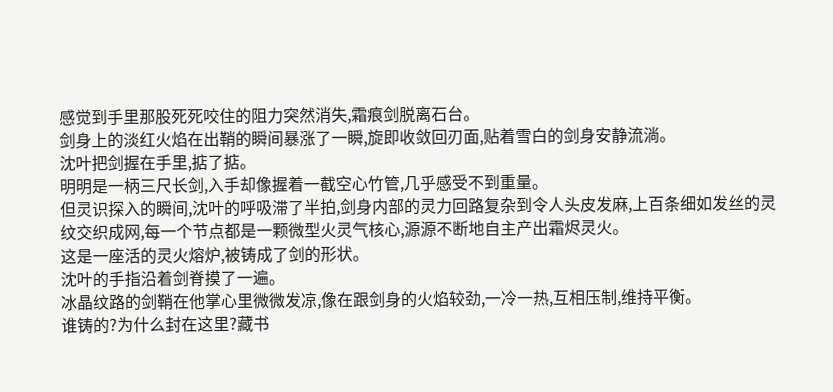感觉到手里那股死死咬住的阻力突然消失,霜痕剑脱离石台。
剑身上的淡红火焰在出鞘的瞬间暴涨了一瞬,旋即收敛回刃面,贴着雪白的剑身安静流淌。
沈叶把剑握在手里,掂了掂。
明明是一柄三尺长剑,入手却像握着一截空心竹管,几乎感受不到重量。
但灵识探入的瞬间,沈叶的呼吸滞了半拍,剑身内部的灵力回路复杂到令人头皮发麻,上百条细如发丝的灵纹交织成网,每一个节点都是一颗微型火灵气核心,源源不断地自主产出霜烬灵火。
这是一座活的灵火熔炉,被铸成了剑的形状。
沈叶的手指沿着剑脊摸了一遍。
冰晶纹路的剑鞘在他掌心里微微发凉,像在跟剑身的火焰较劲,一冷一热,互相压制,维持平衡。
谁铸的?为什么封在这里?藏书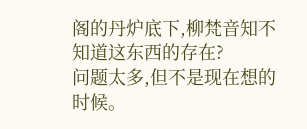阁的丹炉底下,柳梵音知不知道这东西的存在?
问题太多,但不是现在想的时候。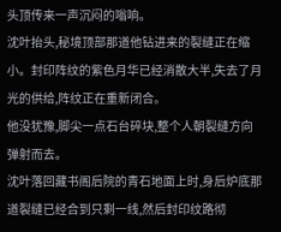头顶传来一声沉闷的嗡响。
沈叶抬头,秘境顶部那道他钻进来的裂缝正在缩小。封印阵纹的紫色月华已经消散大半,失去了月光的供给,阵纹正在重新闭合。
他没犹豫,脚尖一点石台碎块,整个人朝裂缝方向弹射而去。
沈叶落回藏书阁后院的青石地面上时,身后炉底那道裂缝已经合到只剩一线,然后封印纹路彻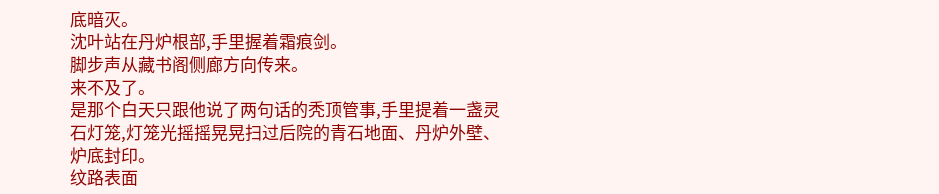底暗灭。
沈叶站在丹炉根部,手里握着霜痕剑。
脚步声从藏书阁侧廊方向传来。
来不及了。
是那个白天只跟他说了两句话的秃顶管事,手里提着一盏灵石灯笼,灯笼光摇摇晃晃扫过后院的青石地面、丹炉外壁、炉底封印。
纹路表面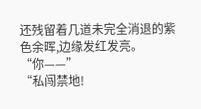还残留着几道未完全消退的紫色余晖,边缘发红发亮。
“你——”
“私闯禁地!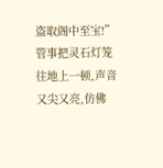盗取阁中至宝!”
管事把灵石灯笼往地上一顿,声音又尖又亮,仿佛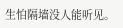生怕隔墙没人能听见。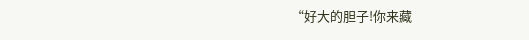“好大的胆子!你来藏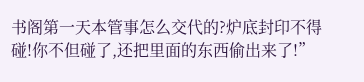书阁第一天本管事怎么交代的?炉底封印不得碰!你不但碰了,还把里面的东西偷出来了!”